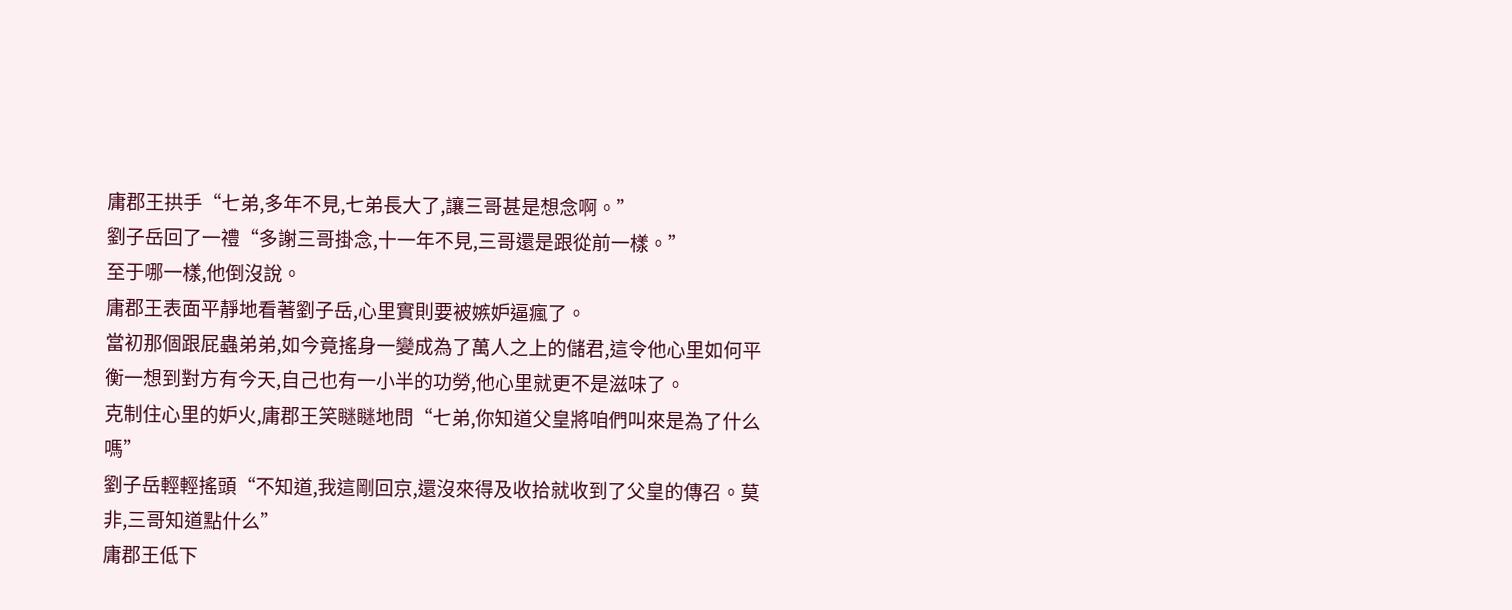庸郡王拱手“七弟,多年不見,七弟長大了,讓三哥甚是想念啊。”
劉子岳回了一禮“多謝三哥掛念,十一年不見,三哥還是跟從前一樣。”
至于哪一樣,他倒沒說。
庸郡王表面平靜地看著劉子岳,心里實則要被嫉妒逼瘋了。
當初那個跟屁蟲弟弟,如今竟搖身一變成為了萬人之上的儲君,這令他心里如何平衡一想到對方有今天,自己也有一小半的功勞,他心里就更不是滋味了。
克制住心里的妒火,庸郡王笑瞇瞇地問“七弟,你知道父皇將咱們叫來是為了什么嗎”
劉子岳輕輕搖頭“不知道,我這剛回京,還沒來得及收拾就收到了父皇的傳召。莫非,三哥知道點什么”
庸郡王低下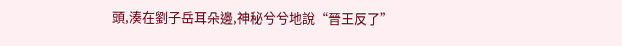頭,湊在劉子岳耳朵邊,神秘兮兮地說“晉王反了”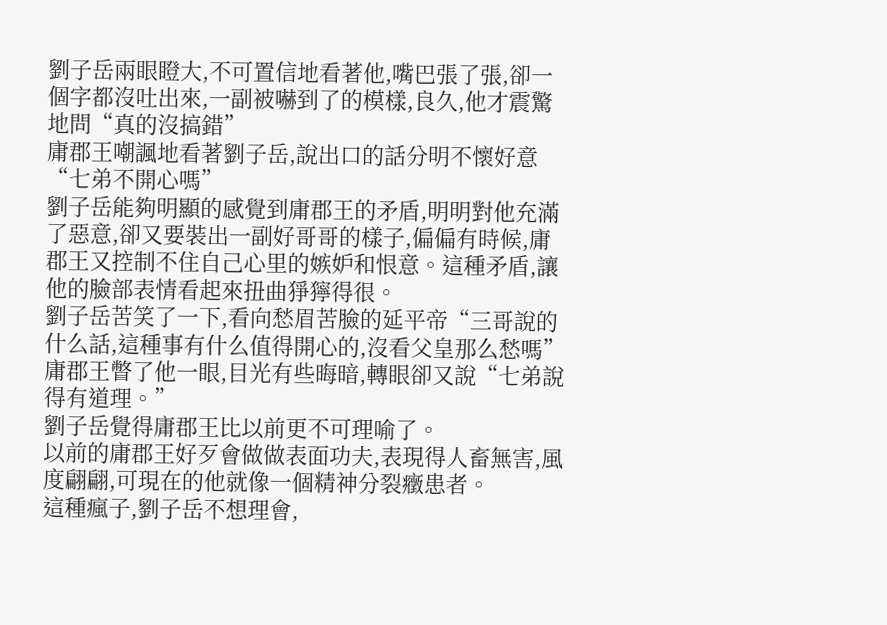劉子岳兩眼瞪大,不可置信地看著他,嘴巴張了張,卻一個字都沒吐出來,一副被嚇到了的模樣,良久,他才震驚地問“真的沒搞錯”
庸郡王嘲諷地看著劉子岳,說出口的話分明不懷好意“七弟不開心嗎”
劉子岳能夠明顯的感覺到庸郡王的矛盾,明明對他充滿了惡意,卻又要裝出一副好哥哥的樣子,偏偏有時候,庸郡王又控制不住自己心里的嫉妒和恨意。這種矛盾,讓他的臉部表情看起來扭曲猙獰得很。
劉子岳苦笑了一下,看向愁眉苦臉的延平帝“三哥說的什么話,這種事有什么值得開心的,沒看父皇那么愁嗎”
庸郡王瞥了他一眼,目光有些晦暗,轉眼卻又說“七弟說得有道理。”
劉子岳覺得庸郡王比以前更不可理喻了。
以前的庸郡王好歹會做做表面功夫,表現得人畜無害,風度翩翩,可現在的他就像一個精神分裂癥患者。
這種瘋子,劉子岳不想理會,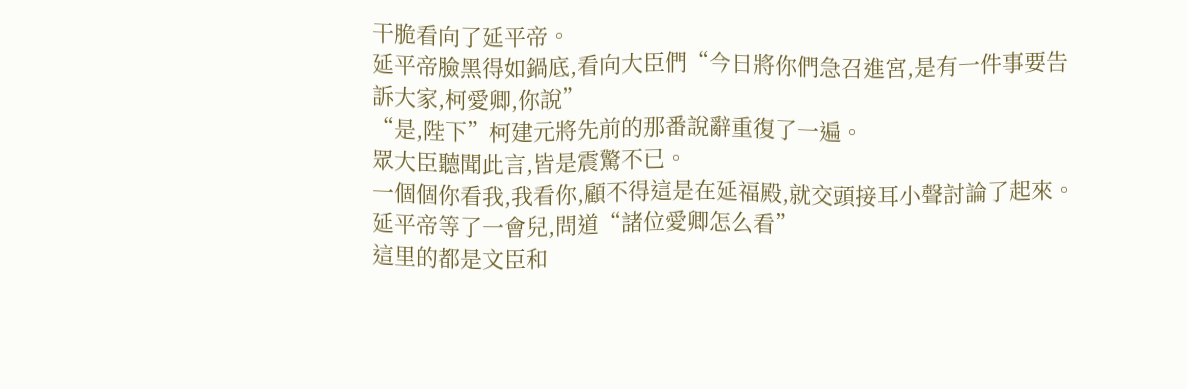干脆看向了延平帝。
延平帝臉黑得如鍋底,看向大臣們“今日將你們急召進宮,是有一件事要告訴大家,柯愛卿,你說”
“是,陛下”柯建元將先前的那番說辭重復了一遍。
眾大臣聽聞此言,皆是震驚不已。
一個個你看我,我看你,顧不得這是在延福殿,就交頭接耳小聲討論了起來。
延平帝等了一會兒,問道“諸位愛卿怎么看”
這里的都是文臣和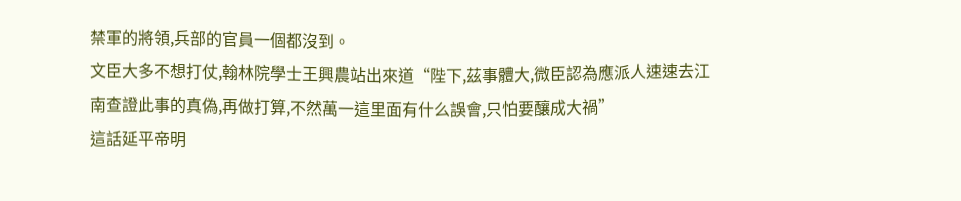禁軍的將領,兵部的官員一個都沒到。
文臣大多不想打仗,翰林院學士王興農站出來道“陛下,茲事體大,微臣認為應派人速速去江南查證此事的真偽,再做打算,不然萬一這里面有什么誤會,只怕要釀成大禍”
這話延平帝明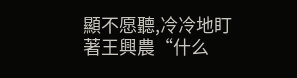顯不愿聽,冷冷地盯著王興農“什么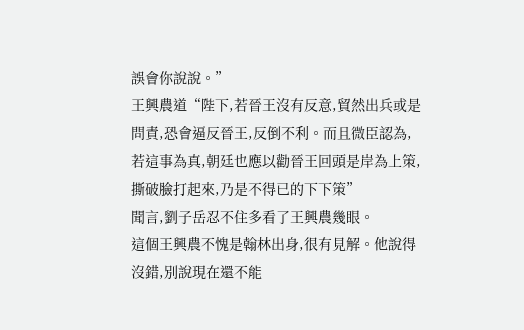誤會你說說。”
王興農道“陛下,若晉王沒有反意,貿然出兵或是問責,恐會逼反晉王,反倒不利。而且微臣認為,若這事為真,朝廷也應以勸晉王回頭是岸為上策,撕破臉打起來,乃是不得已的下下策”
聞言,劉子岳忍不住多看了王興農幾眼。
這個王興農不愧是翰林出身,很有見解。他說得沒錯,別說現在還不能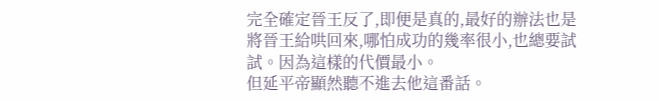完全確定晉王反了,即便是真的,最好的辦法也是將晉王給哄回來,哪怕成功的幾率很小,也總要試試。因為這樣的代價最小。
但延平帝顯然聽不進去他這番話。